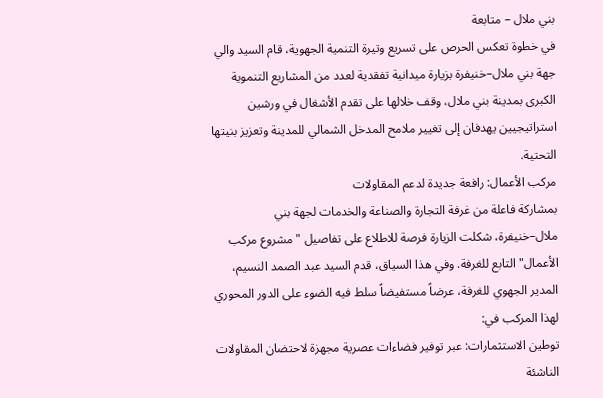بني ملال – متابعة
في خطوة تعكس الحرص على تسريع وتيرة التنمية الجهوية، قام السيد والي جهة بني ملال–خنيفرة بزيارة ميدانية تفقدية لعدد من المشاريع التنموية الكبرى بمدينة بني ملال، وقف خلالها على تقدم الأشغال في ورشين استراتيجيين يهدفان إلى تغيير ملامح المدخل الشمالي للمدينة وتعزيز بنيتها التحتية.
مركب الأعمال: رافعة جديدة لدعم المقاولات
بمشاركة فاعلة من غرفة التجارة والصناعة والخدمات لجهة بني ملال–خنيفرة، شكلت الزيارة فرصة للاطلاع على تفاصيل "مشروع مركب الأعمال" التابع للغرفة. وفي هذا السياق، قدم السيد عبد الصمد النسيم، المدير الجهوي للغرفة، عرضاً مستفيضاً سلط فيه الضوء على الدور المحوري لهذا المركب في:
توطين الاستثمارات: عبر توفير فضاءات عصرية مجهزة لاحتضان المقاولات الناشئة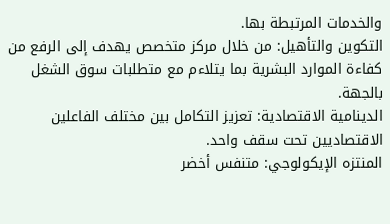والخدمات المرتبطة بها.
التكوين والتأهيل: من خلال مركز متخصص يهدف إلى الرفع من كفاءة الموارد البشرية بما يتلاءم مع متطلبات سوق الشغل بالجهة.
الدينامية الاقتصادية: تعزيز التكامل بين مختلف الفاعلين الاقتصاديين تحت سقف واحد.
المنتزه الإيكولوجي: متنفس أخضر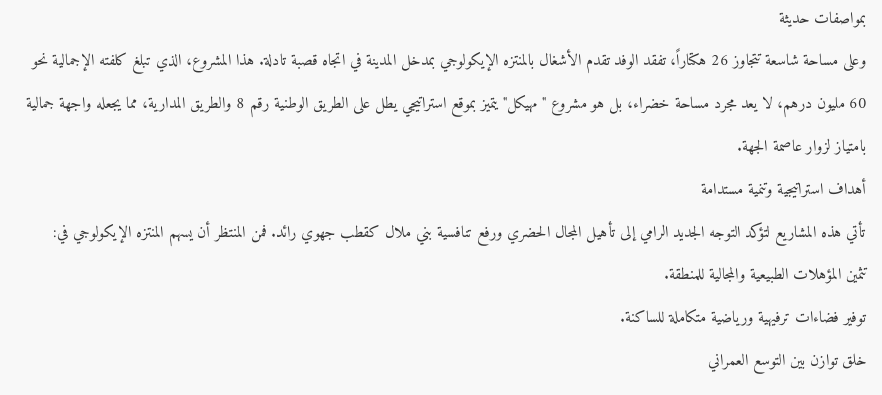بمواصفات حديثة
وعلى مساحة شاسعة تتجاوز 26 هكتاراً، تفقد الوفد تقدم الأشغال بالمنتزه الإيكولوجي بمدخل المدينة في اتجاه قصبة تادلة. هذا المشروع، الذي تبلغ كلفته الإجمالية نحو 60 مليون درهم، لا يعد مجرد مساحة خضراء، بل هو مشروع "مهيكل" يتميز بموقع استراتيجي يطل على الطريق الوطنية رقم 8 والطريق المدارية، مما يجعله واجهة جمالية بامتياز لزوار عاصمة الجهة.
أهداف استراتيجية وتنمية مستدامة
تأتي هذه المشاريع لتؤكد التوجه الجديد الرامي إلى تأهيل المجال الحضري ورفع تنافسية بني ملال كقطب جهوي رائد. فمن المنتظر أن يسهم المنتزه الإيكولوجي في:
تثمين المؤهلات الطبيعية والمجالية للمنطقة.
توفير فضاءات ترفيهية ورياضية متكاملة للساكنة.
خلق توازن بين التوسع العمراني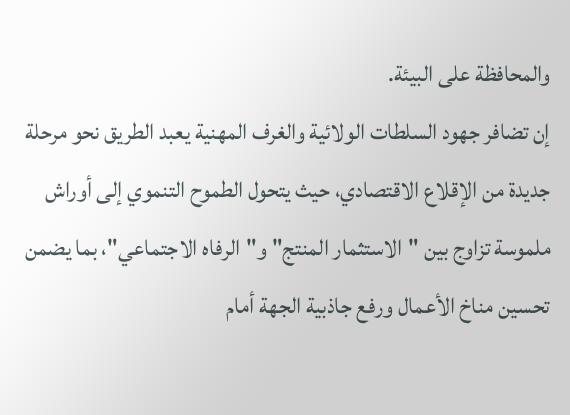والمحافظة على البيئة.
إن تضافر جهود السلطات الولائية والغرف المهنية يعبد الطريق نحو مرحلة جديدة من الإقلاع الاقتصادي، حيث يتحول الطموح التنموي إلى أوراش ملموسة تزاوج بين "الاستثمار المنتج" و"الرفاه الاجتماعي"، بما يضمن تحسين مناخ الأعمال ورفع جاذبية الجهة أمام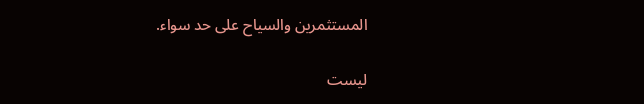المستثمرين والسياح على حد سواء.

ليست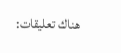هناك تعليقات: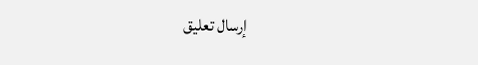إرسال تعليق